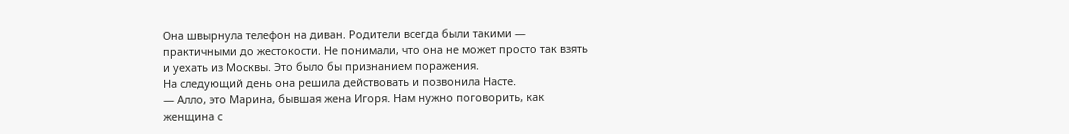Она швырнула телефон на диван. Родители всегда были такими — практичными до жестокости. Не понимали, что она не может просто так взять и уехать из Москвы. Это было бы признанием поражения.
На следующий день она решила действовать и позвонила Насте.
— Алло, это Марина, бывшая жена Игоря. Нам нужно поговорить, как женщина с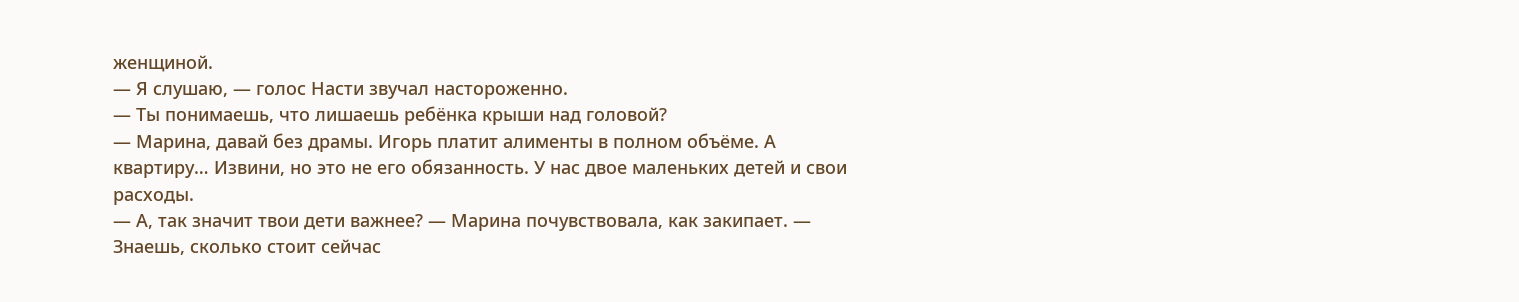женщиной.
— Я слушаю, — голос Насти звучал настороженно.
— Ты понимаешь, что лишаешь ребёнка крыши над головой?
— Марина, давай без драмы. Игорь платит алименты в полном объёме. А квартиру… Извини, но это не его обязанность. У нас двое маленьких детей и свои расходы.
— А, так значит твои дети важнее? — Марина почувствовала, как закипает. — Знаешь, сколько стоит сейчас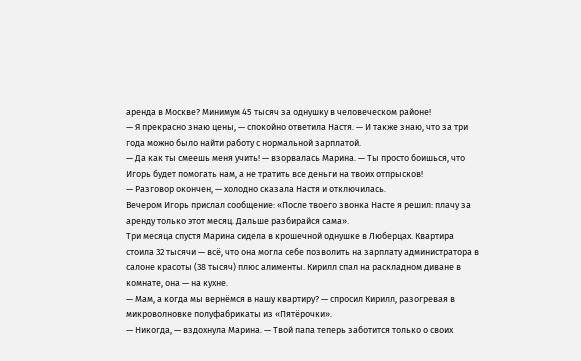аренда в Москве? Минимум 45 тысяч за однушку в человеческом районе!
— Я прекрасно знаю цены, — спокойно ответила Настя. — И также знаю, что за три года можно было найти работу с нормальной зарплатой.
— Да как ты смеешь меня учить! — взорвалась Марина. — Ты просто боишься, что Игорь будет помогать нам, а не тратить все деньги на твоих отпрысков!
— Разговор окончен, — холодно сказала Настя и отключилась.
Вечером Игорь прислал сообщение: «После твоего звонка Насте я решил: плачу за аренду только этот месяц. Дальше разбирайся сама».
Три месяца спустя Марина сидела в крошечной однушке в Люберцах. Квартира стоила 32 тысячи — всё, что она могла себе позволить на зарплату администратора в салоне красоты (38 тысяч) плюс алименты. Кирилл спал на раскладном диване в комнате, она — на кухне.
— Мам, а когда мы вернёмся в нашу квартиру? — спросил Кирилл, разогревая в микроволновке полуфабрикаты из «Пятёрочки».
— Никогда, — вздохнула Марина. — Твой папа теперь заботится только о своих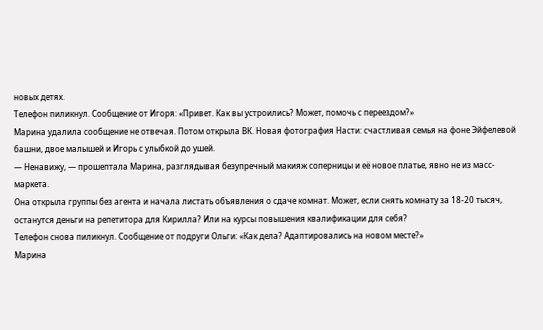новых детях.
Телефон пиликнул. Сообщение от Игоря: «Привет. Как вы устроились? Может, помочь с переездом?»
Марина удалила сообщение не отвечая. Потом открыла ВК. Новая фотография Насти: счастливая семья на фоне Эйфелевой башни, двое малышей и Игорь с улыбкой до ушей.
— Ненавижу, — прошептала Марина, разглядывая безупречный макияж соперницы и её новое платье, явно не из масс-маркета.
Она открыла группы без агента и начала листать объявления о сдаче комнат. Может, если снять комнату за 18-20 тысяч, останутся деньги на репетитора для Кирилла? Или на курсы повышения квалификации для себя?
Телефон снова пиликнул. Сообщение от подруги Ольги: «Как дела? Адаптировались на новом месте?»
Марина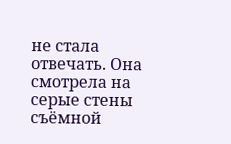не стала отвечать. Она смотрела на серые стены съёмной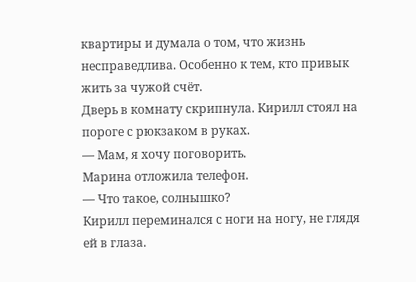квартиры и думала о том, что жизнь несправедлива. Особенно к тем, кто привык жить за чужой счёт.
Дверь в комнату скрипнула. Кирилл стоял на пороге с рюкзаком в руках.
— Мам, я хочу поговорить.
Марина отложила телефон.
— Что такое, солнышко?
Кирилл переминался с ноги на ногу, не глядя ей в глаза.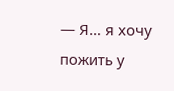— Я… я хочу пожить у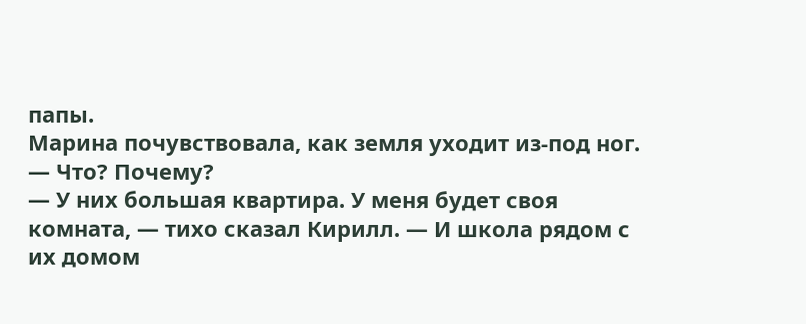папы.
Марина почувствовала, как земля уходит из-под ног.
— Что? Почему?
— У них большая квартира. У меня будет своя комната, — тихо сказал Кирилл. — И школа рядом с их домом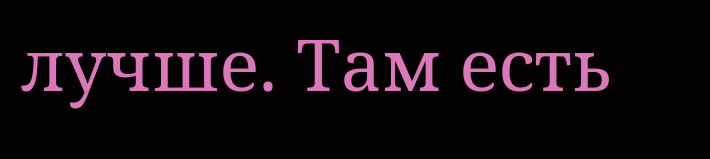лучше. Там есть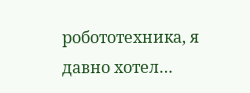робототехника, я давно хотел…